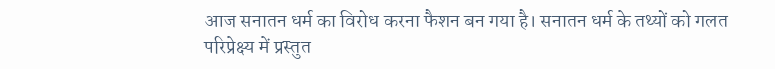आज सनातन धर्म का विरोध करना फैशन बन गया है। सनातन धर्म के तथ्यों को गलत परिप्रेक्ष्य में प्रस्तुत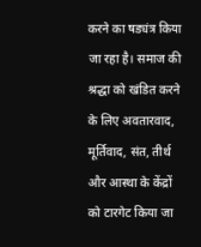करने का षड्यंत्र किया जा रहा है। समाज की श्रद्धा को खंडित करने के लिए अवतारवाद, मूर्तिवाद, संत, तीर्थ और आस्था के केंद्रों को टारगेट किया जा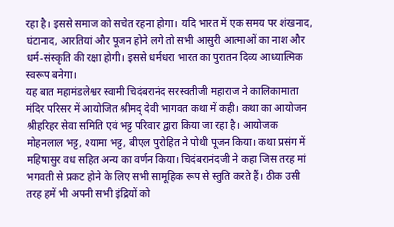रहा है। इससे समाज को सचेत रहना होगा। यदि भारत में एक समय पर शंखनाद, घंटानाद, आरतियां और पूजन होने लगे तो सभी आसुरी आत्माओं का नाश और धर्म-संस्कृति की रक्षा होगी। इससे धर्मधरा भारत का पुरातन दिव्य आध्यात्मिक स्वरूप बनेगा।
यह बात महामंडलेश्वर स्वामी चिदंबरानंद सरस्वतीजी महाराज ने कालिकामाता मंदिर परिसर में आयोजित श्रीमद् देवी भागवत कथा में कही। कथा का आयोजन श्रीहरिहर सेवा समिति एवं भट्ट परिवार द्वारा किया जा रहा है। आयोजक मोहनलाल भट्ट, श्यामा भट्ट, बीएल पुरोहित ने पोथी पूजन किया। कथा प्रसंग में महिषासुर वध सहित अन्य का वर्णन किया। चिदंबरानंदजी ने कहा जिस तरह मां भगवती से प्रकट होने के लिए सभी सामूहिक रूप से स्तुति करते हैं। ठीक उसी तरह हमें भी अपनी सभी इंद्रियों को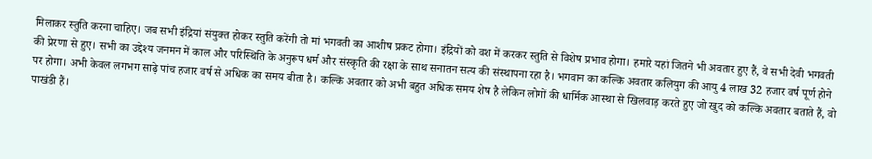मिलाकर स्तुति करना चाहिए। जब सभी इंद्रियां संयुक्त होकर स्तुति करेंगी तो मां भगवती का आशीष प्रकट होगा। इंद्रियों को वश में करकर स्तुति से विशेष प्रभाव होगा। हमारे यहां जितने भी अवतार हुए हैं, वे सभी देवी भगवती की प्रेरणा से हुए। सभी का उद्देश्य जनमन में काल और परिस्थिति के अनुरूप धर्म और संस्कृति की रक्षा के साथ सनातन सत्य की संस्थापना रहा है। भगवान का कल्कि अवतार कलियुग की आयु 4 लाख 32 हजार वर्ष पूर्ण होने पर होगा। अभी केवल लगभग साढ़े पांच हजार वर्ष से अधिक का समय बीता है। कल्कि अवतार को अभी बहुत अधिक समय शेष है लेकिन लोगों की धार्मिक आस्था से खिलवाड़ करते हुए जो खुद को कल्कि अवतार बताते हैं, वो पाखंडी हैं।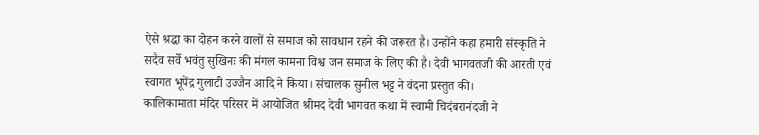ऐसे श्रद्धा का दोहन करने वालों से समाज को सावधान रहने की जरूरत है। उन्होंने कहा हमारी संस्कृति ने सदैव सर्वे भवंतु सुखिनः की मंगल कामना विश्व जन समाज के लिए की है। देवी भागवतजी की आरती एवं स्वागत भूपेंद्र गुलाटी उज्जैन आदि ने किया। संचालक सुनील भट्ट ने वंदना प्रस्तुत की।
कालिकामाता मंदिर परिसर में आयोजित श्रीमद देवी भागवत कथा में स्वामी चिदंबरानंदजी ने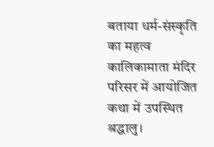बताया धर्म-संस्कृति का महत्व
कालिकामाता मंदिर परिसर में आयोजित कथा में उपस्थित श्रद्धालु।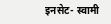इनसेट- स्वामी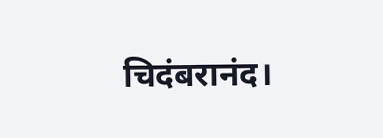चिदंबरानंद।